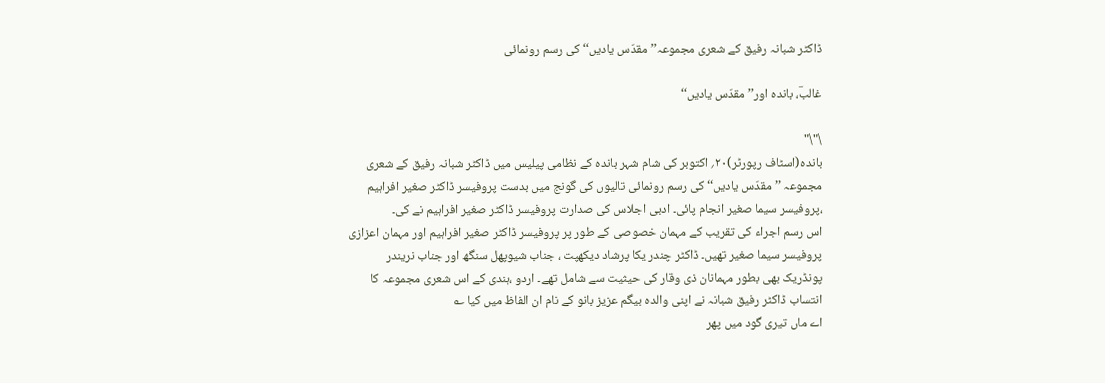ڈاکٹر شبانہ رفیق کے شعری مجموعہ’’مقدّس یادیں‘‘کی رسم رونمائی

غالبؔ، باندہ اور’’ مقدّس یادیں‘‘

\"\"
باندہ(اسٹاف رپورٹر)۲۰؍ اکتوبر کی شام شہر باندہ کے نظامی پیلیس میں ڈاکٹر شبانہ رفیق کے شعری مجموعہ ’’مقدّس یادیں‘‘ کی رسم رونمائی تالیوں کی گونج میں بدست پروفیسر ڈاکٹر صغیر افراہیم ،پروفیسر سیما صغیر انجام پائی۔ ادبی اجلاس کی صدارت پروفیسر ڈاکٹر صغیر افراہیم نے کی۔
اس رسم اجراء کی تقریب کے مہمان خصوصی کے طور پر پروفیسر ڈاکٹر صغیر افراہیم اور مہمان اعزازی پروفیسر سیما صغیر تھیں۔ ڈاکٹر چندر یکا پرشاد دیکھپت ، جناب شیوپھل سنگھ اور جناب نریندر پونڈریک بھی بطور مہمانان ذی وقار کی حیثیت سے شامل تھے۔ اردو ،ہندی کے اس شعری مجموعہ کا انتساب ڈاکٹر رفیق شبانہ نے اپنی والدہ بیگم عزیز بانو کے نام ان الفاظ میں کیا ؎
اے ماں تیری گود میں پھر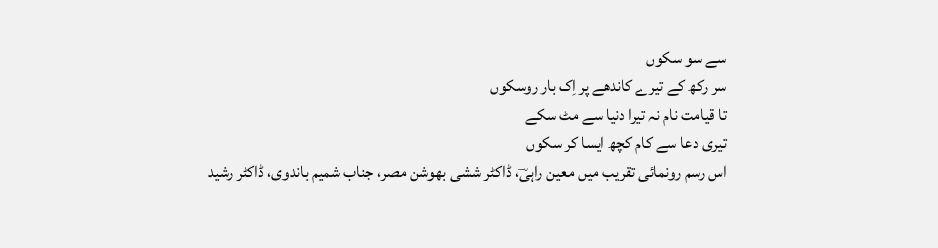سے سو سکوں
سر رکھ کے تیرے کاندھے پر اِک بار روسکوں
تا قیامت نام نہ تیرا دنیا سے مٹ سکے
تیری دعا سے کام کچھ ایسا کر سکوں
اس رسم رونمائی تقریب میں معین راہیؔ، ڈاکٹر ششی بھوشن مصر، جناب شمیم باندوی، ڈاکٹر رشید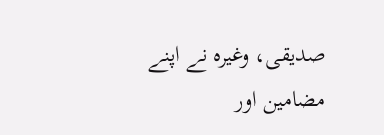صدیقی، وغیرہ نے اپنے مضامین اور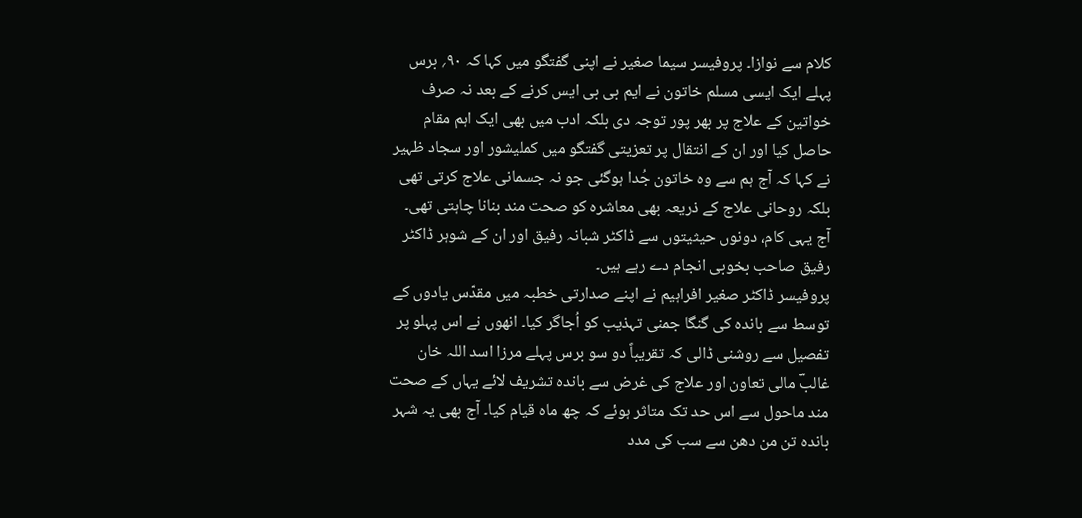کلام سے نوازا۔ پروفیسر سیما صغیر نے اپنی گفتگو میں کہا کہ ۹۰؍ برس پہلے ایک ایسی مسلم خاتون نے ایم بی بی ایس کرنے کے بعد نہ صرف خواتین کے علاج پر بھر پور توجہ دی بلکہ ادب میں بھی ایک اہم مقام حاصل کیا اور ان کے انتقال پر تعزیتی گفتگو میں کملیشور اور سجاد ظہیر نے کہا کہ آج ہم سے وہ خاتون جُدا ہوگئی جو نہ جسمانی علاج کرتی تھی بلکہ روحانی علاج کے ذریعہ بھی معاشرہ کو صحت مند بنانا چاہتی تھی۔ آج یہی کام، دونوں حیثیتوں سے ڈاکٹر شبانہ رفیق اور ان کے شوہر ڈاکٹر رفیق صاحب بخوبی انجام دے رہے ہیں۔
پروفیسر ڈاکٹر صغیر افراہیم نے اپنے صدارتی خطبہ میں مقدّس یادوں کے توسط سے باندہ کی گنگا جمنی تہذیب کو اُجاگر کیا۔ انھوں نے اس پہلو پر تفصیل سے روشنی ڈالی کہ تقریباً دو سو برس پہلے مرزا اسد اللہ خان غالبؔ مالی تعاون اور علاج کی غرض سے باندہ تشریف لائے یہاں کے صحت مند ماحول سے اس حد تک متاثر ہوئے کہ چھ ماہ قیام کیا۔ آج بھی یہ شہر باندہ تن من دھن سے سب کی مدد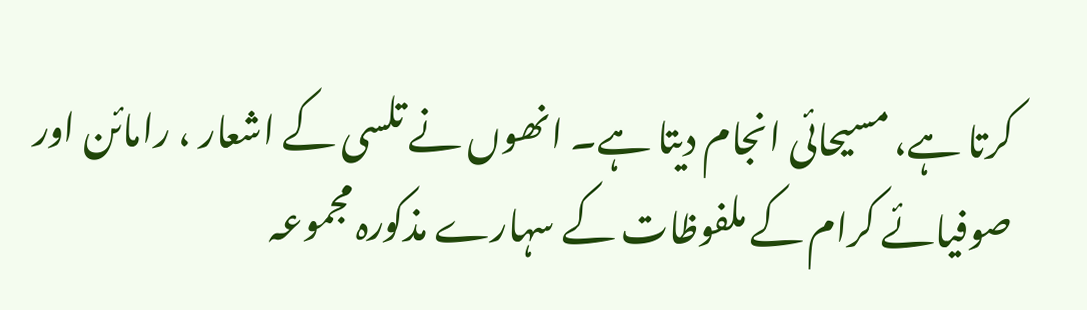کرتا ہے، مسیحائی انجام دیتا ہے۔ انھوں نے تلسی کے اشعار ، رامائن اور صوفیائے کرام کے ملفوظات کے سہارے مذکورہ مجموعہ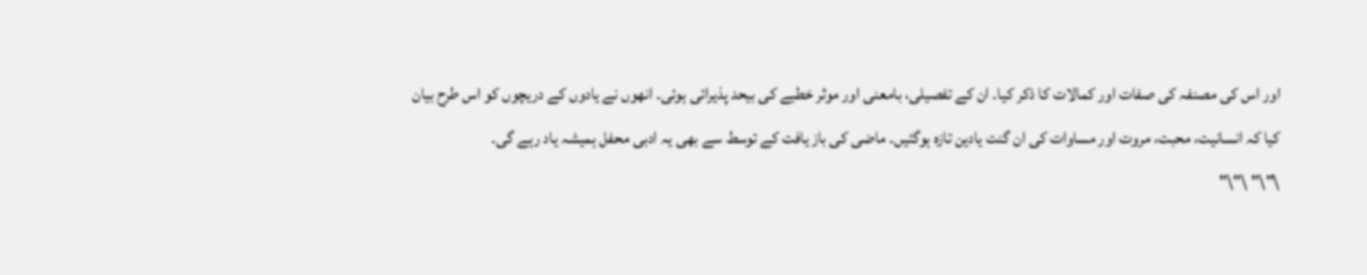اور اس کی مصنفہ کی صفات اور کمالات کا ذکر کیا۔ ان کے تفصیلی، بامعنی اور موثر خطبے کی بیحد پذیرائی ہوئی۔ انھوں نے یادوں کے دریچوں کو اس طرح بیان کیا کہ انسانیت، محبت، مروت اور مساوات کی ان گنت یادین تازہ ہوگئیں۔ ماضی کی باز یافت کے توسط سے بھی یہ ادبی محفل ہمیشہ یاد رہے گی۔
\"\" \"\"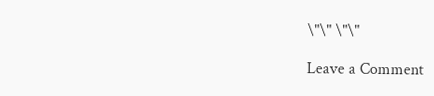\"\" \"\"

Leave a Comment